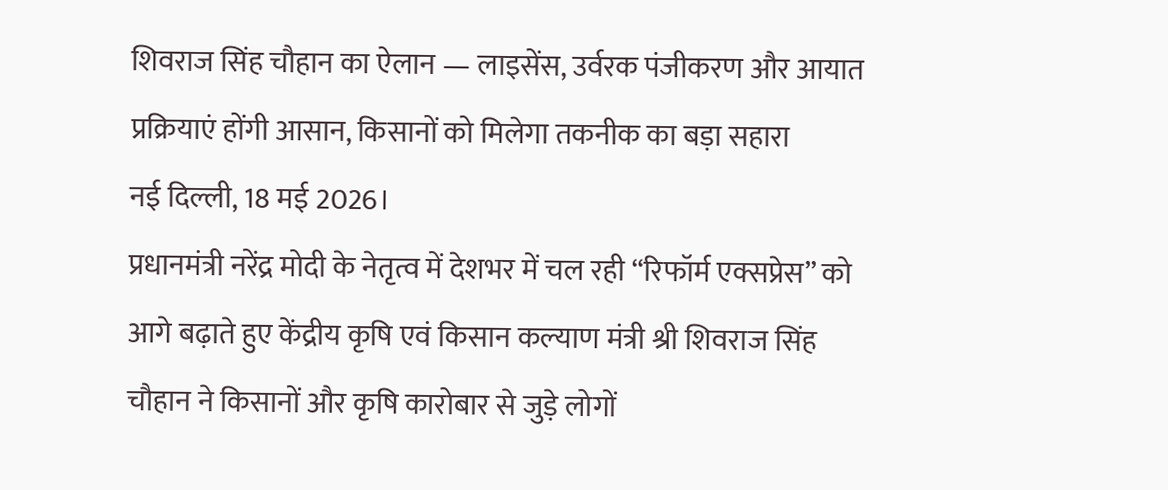शिवराज सिंह चौहान का ऐलान — लाइसेंस, उर्वरक पंजीकरण और आयात प्रक्रियाएं होंगी आसान, किसानों को मिलेगा तकनीक का बड़ा सहारा
नई दिल्ली, 18 मई 2026।
प्रधानमंत्री नरेंद्र मोदी के नेतृत्व में देशभर में चल रही “रिफॉर्म एक्सप्रेस” को आगे बढ़ाते हुए केंद्रीय कृषि एवं किसान कल्याण मंत्री श्री शिवराज सिंह चौहान ने किसानों और कृषि कारोबार से जुड़े लोगों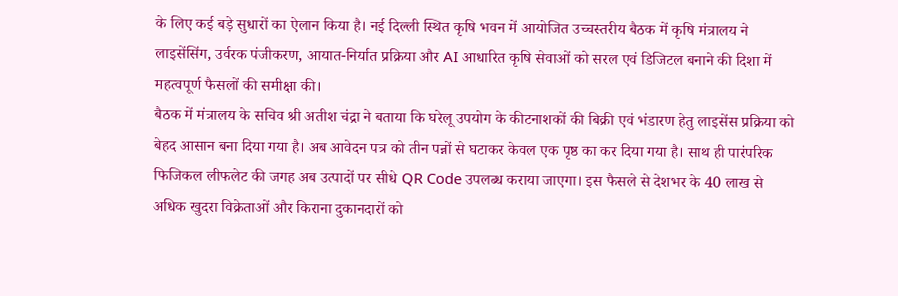के लिए कई बड़े सुधारों का ऐलान किया है। नई दिल्ली स्थित कृषि भवन में आयोजित उच्चस्तरीय बैठक में कृषि मंत्रालय ने लाइसेंसिंग, उर्वरक पंजीकरण, आयात-निर्यात प्रक्रिया और AI आधारित कृषि सेवाओं को सरल एवं डिजिटल बनाने की दिशा में महत्वपूर्ण फैसलों की समीक्षा की।
बैठक में मंत्रालय के सचिव श्री अतीश चंद्रा ने बताया कि घरेलू उपयोग के कीटनाशकों की बिक्री एवं भंडारण हेतु लाइसेंस प्रक्रिया को बेहद आसान बना दिया गया है। अब आवेदन पत्र को तीन पन्नों से घटाकर केवल एक पृष्ठ का कर दिया गया है। साथ ही पारंपरिक फिजिकल लीफलेट की जगह अब उत्पादों पर सीधे QR Code उपलब्ध कराया जाएगा। इस फैसले से देशभर के 40 लाख से अधिक खुदरा विक्रेताओं और किराना दुकानदारों को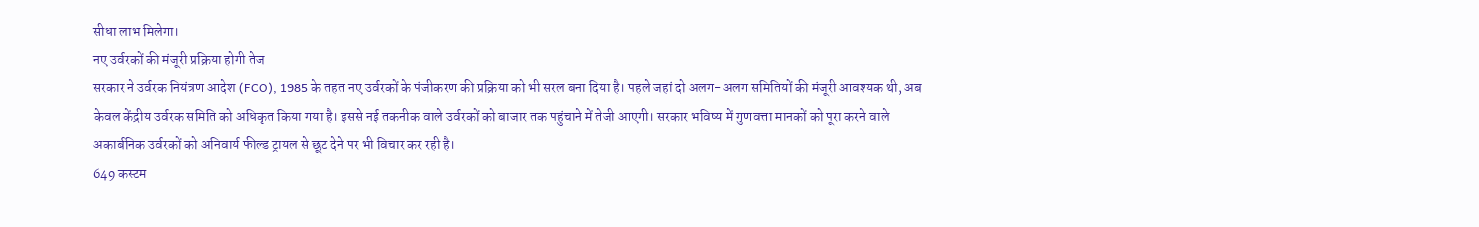सीधा लाभ मिलेगा।
नए उर्वरकों की मंजूरी प्रक्रिया होगी तेज
सरकार ने उर्वरक नियंत्रण आदेश (FCO), 1985 के तहत नए उर्वरकों के पंजीकरण की प्रक्रिया को भी सरल बना दिया है। पहले जहां दो अलग-अलग समितियों की मंजूरी आवश्यक थी, अब केवल केंद्रीय उर्वरक समिति को अधिकृत किया गया है। इससे नई तकनीक वाले उर्वरकों को बाजार तक पहुंचाने में तेजी आएगी। सरकार भविष्य में गुणवत्ता मानकों को पूरा करने वाले अकार्बनिक उर्वरकों को अनिवार्य फील्ड ट्रायल से छूट देने पर भी विचार कर रही है।
649 कस्टम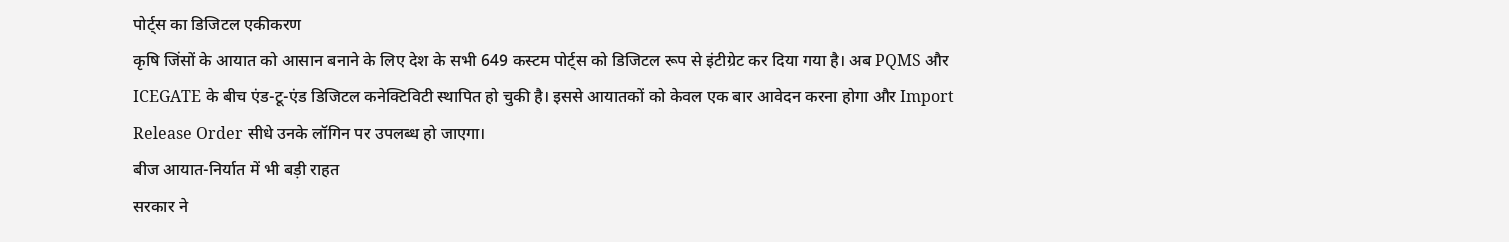पोर्ट्स का डिजिटल एकीकरण
कृषि जिंसों के आयात को आसान बनाने के लिए देश के सभी 649 कस्टम पोर्ट्स को डिजिटल रूप से इंटीग्रेट कर दिया गया है। अब PQMS और ICEGATE के बीच एंड-टू-एंड डिजिटल कनेक्टिविटी स्थापित हो चुकी है। इससे आयातकों को केवल एक बार आवेदन करना होगा और Import Release Order सीधे उनके लॉगिन पर उपलब्ध हो जाएगा।
बीज आयात-निर्यात में भी बड़ी राहत
सरकार ने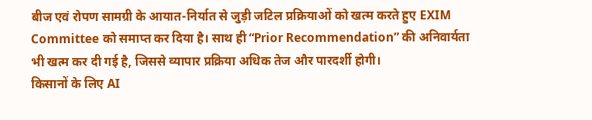बीज एवं रोपण सामग्री के आयात-निर्यात से जुड़ी जटिल प्रक्रियाओं को खत्म करते हुए EXIM Committee को समाप्त कर दिया है। साथ ही “Prior Recommendation” की अनिवार्यता भी खत्म कर दी गई है, जिससे व्यापार प्रक्रिया अधिक तेज और पारदर्शी होगी।
किसानों के लिए AI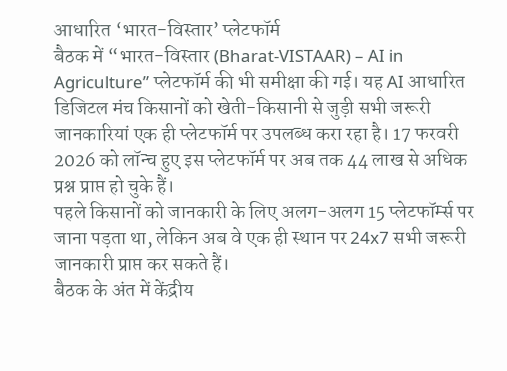आधारित ‘भारत-विस्तार’ प्लेटफॉर्म
बैठक में “भारत-विस्तार (Bharat-VISTAAR) – AI in Agriculture” प्लेटफॉर्म की भी समीक्षा की गई। यह AI आधारित डिजिटल मंच किसानों को खेती-किसानी से जुड़ी सभी जरूरी जानकारियां एक ही प्लेटफॉर्म पर उपलब्ध करा रहा है। 17 फरवरी 2026 को लॉन्च हुए इस प्लेटफॉर्म पर अब तक 44 लाख से अधिक प्रश्न प्राप्त हो चुके हैं।
पहले किसानों को जानकारी के लिए अलग-अलग 15 प्लेटफॉर्म्स पर जाना पड़ता था, लेकिन अब वे एक ही स्थान पर 24x7 सभी जरूरी जानकारी प्राप्त कर सकते हैं।
बैठक के अंत में केंद्रीय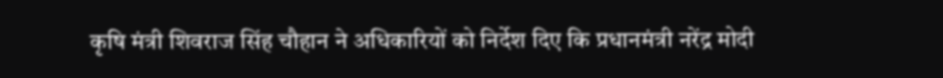कृषि मंत्री शिवराज सिंह चौहान ने अधिकारियों को निर्देश दिए कि प्रधानमंत्री नरेंद्र मोदी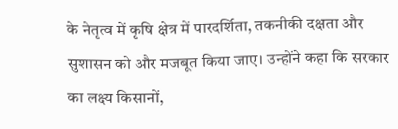के नेतृत्व में कृषि क्षेत्र में पारदर्शिता, तकनीकी दक्षता और सुशासन को और मजबूत किया जाए। उन्होंने कहा कि सरकार का लक्ष्य किसानों,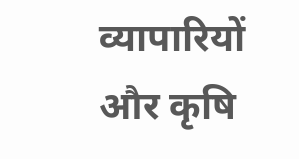व्यापारियों और कृषि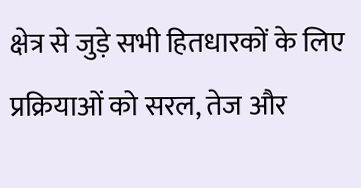क्षेत्र से जुड़े सभी हितधारकों के लिए प्रक्रियाओं को सरल, तेज और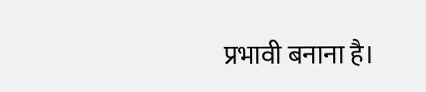प्रभावी बनाना है।